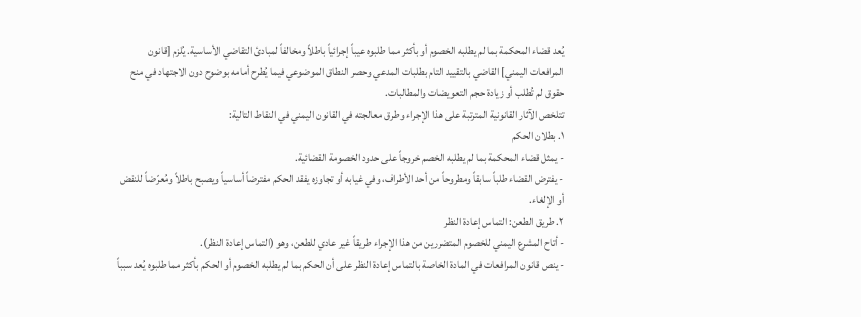يُعد قضاء المحكمة بما لم يطلبه الخصوم أو بأكثر مما طلبوه عيباً إجرائياً باطلاً ومخالفاً لمبادئ التقاضي الأساسية. يُلزم [قانون المرافعات اليمني] القاضي بالتقييد التام بطلبات المدعي وحصر النطاق الموضوعي فيما يُطرح أمامه بوضوح دون الاجتهاد في منح حقوق لم تُطلب أو زيادة حجم التعويضات والمطالبات.
تتلخص الآثار القانونية المترتبة على هذا الإجراء وطرق معالجته في القانون اليمني في النقاط التالية:
١. بطلان الحكم
- يمثل قضاء المحكمة بما لم يطلبه الخصم خروجاً على حدود الخصومة القضائية.
- يفترض القضاء طلباً سابقاً ومطروحاً من أحد الأطراف، وفي غيابه أو تجاوزه يفقد الحكم مفترضاً أساسياً ويصبح باطلاً ومُعرّضاً للنقض أو الإلغاء.
٢. طريق الطعن: التماس إعادة النظر
- أتاح المشرع اليمني للخصوم المتضررين من هذا الإجراء طريقاً غير عادي للطعن، وهو (التماس إعادة النظر).
- ينص قانون المرافعات في المادة الخاصة بالتماس إعادة النظر على أن الحكم بما لم يطلبه الخصوم أو الحكم بأكثر مما طلبوه يُعد سبباً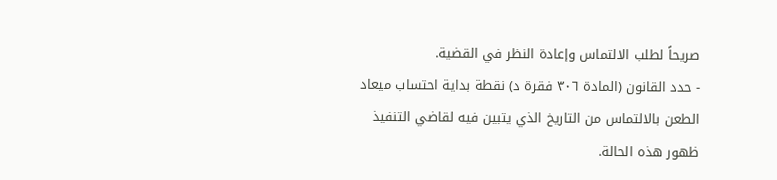صريحاً لطلب الالتماس وإعادة النظر في القضية.
- حدد القانون (المادة ٣٠٦ فقرة د) نقطة بداية احتساب ميعاد الطعن بالالتماس من التاريخ الذي يتبين فيه لقاضي التنفيذ ظهور هذه الحالة.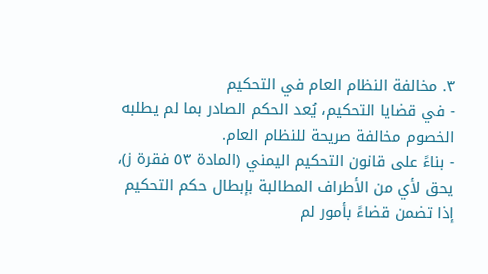٣. مخالفة النظام العام في التحكيم
- في قضايا التحكيم، يُعد الحكم الصادر بما لم يطلبه الخصوم مخالفة صريحة للنظام العام.
- بناءً على قانون التحكيم اليمني (المادة ٥٣ فقرة ز)، يحق لأي من الأطراف المطالبة بإبطال حكم التحكيم إذا تضمن قضاءً بأمور لم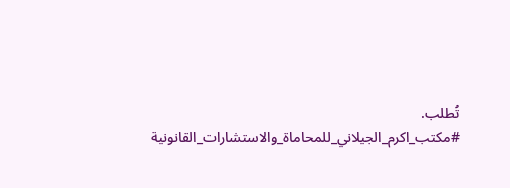تُطلب.
#مكتب_اكرم_الجيلاني_للمحاماة_والاستشارات_القانونية